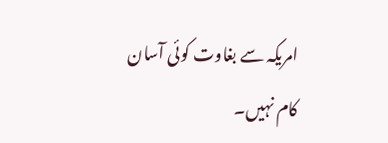امریکہ سے بغاوت کوئی آسان کام نہیں۔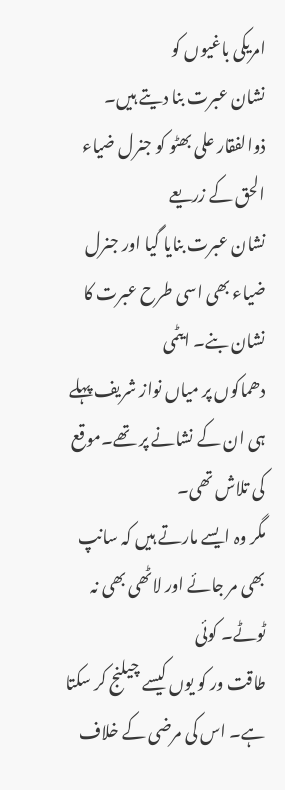امریکی باغیوں کو
نشان عبرت بنا دیتے ہیں۔ ذوالفقار علی بھٹو کو جنرل ضیاء الحق کے زریعے
نشان عبرت بنایا گیا اور جنرل ضیاء بھی اسی طرح عبرت کا نشان بنے۔ ایٹمی
دھماکوں پر میاں نواز شریف پہلے ہی ان کے نشانے پر تھے۔موقع کی تلاش تھی۔
مگر وہ ایسے مارتے ہیں کہ سانپ بھی مر جائے اور لاٹھی بھی نہ ٹوٹے۔ کوئی
طاقت ور کو یوں کیسے چیلنج کر سکتا ہے۔ اس کی مرضی کے خلاف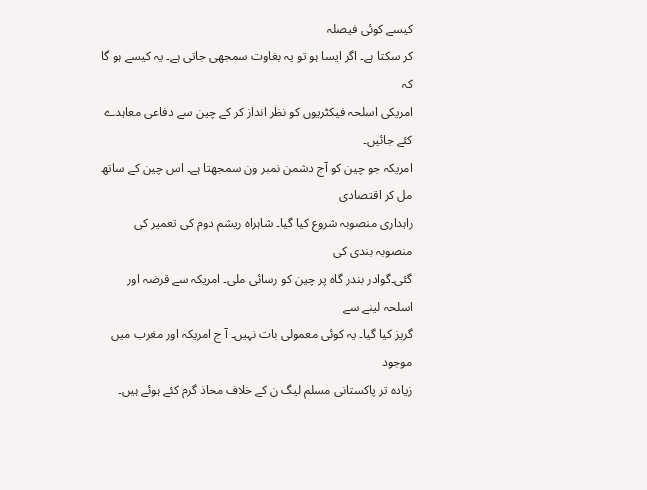کیسے کوئی فیصلہ
کر سکتا ہے۔ اگر ایسا ہو تو یہ بغاوت سمجھی جاتی ہے۔ یہ کیسے ہو گا کہ
امریکی اسلحہ فیکٹریوں کو نظر انداز کر کے چین سے دفاعی معاہدے کئے جائیں۔
امریکہ جو چین کو آج دشمن نمبر ون سمجھتا ہے۔ اس چین کے ساتھ مل کر اقتصادی
راہداری منصوبہ شروع کیا گیا۔ شاہراہ ریشم دوم کی تعمیر کی منصوبہ بندی کی
گئی۔گوادر بندر گاہ پر چین کو رسائی ملی۔ امریکہ سے قرضہ اور اسلحہ لینے سے
گریز کیا گیا۔ یہ کوئی معمولی بات نہیں۔ آ ج امریکہ اور مغرب میں موجود
زیادہ تر پاکستانی مسلم لیگ ن کے خلاف محاذ گرم کئے ہوئے ہیں۔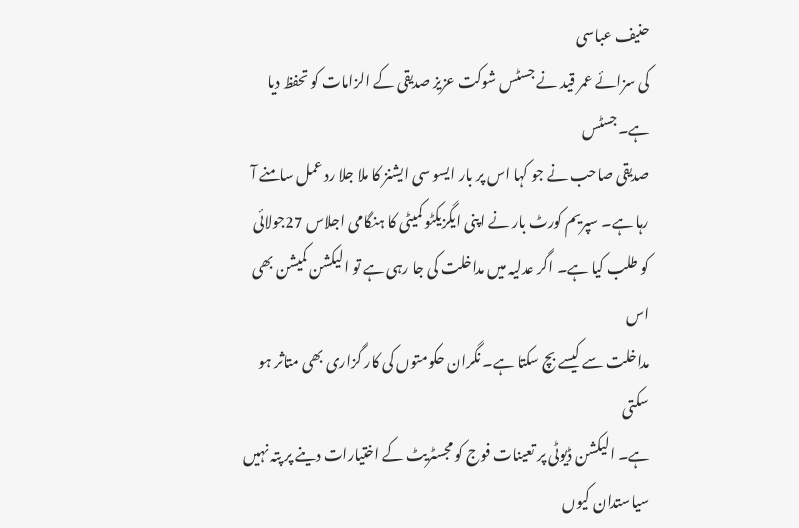حنیف عباسی
کی سزائے عمر قید نے جسٹس شوکت عزیز صدیقی کے الزامات کو تحفظ دیا ہے۔جسٹس
صدیقی صاحب نے جو کہا اس پر بار ایسو سی ایشنز کا ملا جلا رد عمل سامنے آ
رہا ہے۔ سپریم کورٹ بار نے اپنی ایگزیکٹو کمیٹی کا ہنگامی اجلاس 27جولائی
کو طلب کیا ہے۔ اگر عدلیہ میں مداخلت کی جا رہی ہے تو الیکشن کمیشن بھی اس
مداخلت سے کیسے بچ سکتا ہے۔ نگران حکومتوں کی کار گزاری بھی متاثر ہو سکتی
ہے۔ الیکشن ڈیوٹی پر تعینات فوج کو مجسٹریٹ کے اختیارات دینے پر پتہ نہیں
سیاستدان کیوں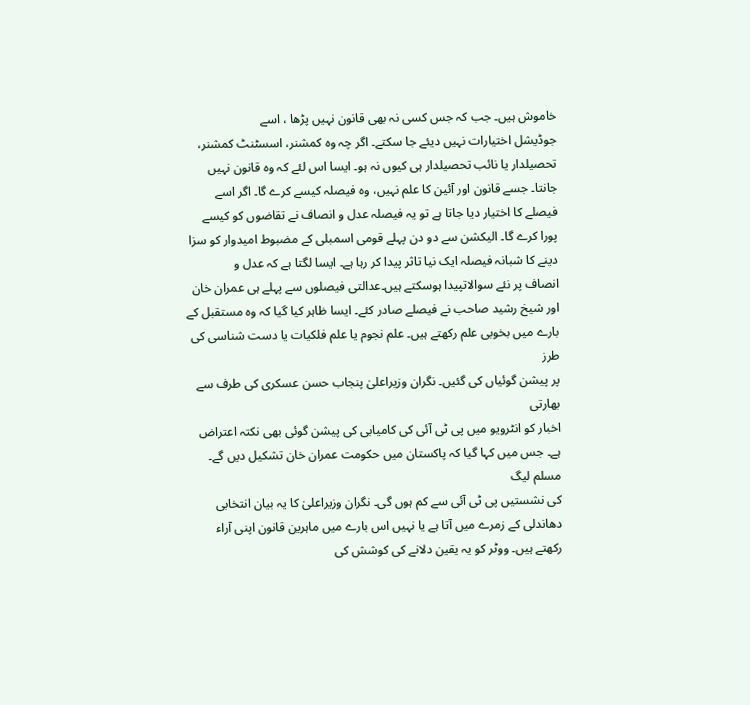خاموش ہیں۔ جب کہ جس کسی نہ بھی قانون نہیں پڑھا ، اسے
جوڈیشل اختیارات نہیں دیئے جا سکتے۔ اگر چہ وہ کمشنر، اسسٹنٹ کمشنر،
تحصیلدار یا نائب تحصیلدار ہی کیوں نہ ہو۔ ایسا اس لئے کہ وہ قانون نہیں
جانتا۔ جسے قانون اور آئین کا علم نہیں، وہ فیصلہ کیسے کرے گا۔ اگر اسے
فیصلے کا اختیار دیا جاتا ہے تو یہ فیصلہ عدل و انصاف نے تقاضوں کو کیسے
پورا کرے گا۔ الیکشن سے دو دن پہلے قومی اسمبلی کے مضبوط امیدوار کو سزا
دینے کا شبانہ فیصلہ ایک نیا تاثر پیدا کر رہا ہے۔ ایسا لگتا ہے کہ عدل و
انصاف پر نئے سوالاتپیدا ہوسکتے ہیں۔عدالتی فیصلوں سے پہلے ہی عمران خان
اور شیخ رشید صاحب نے فیصلے صادر کئے۔ ایسا ظاہر کیا گیا کہ وہ مستقبل کے
بارے میں بخوبی علم رکھتے ہیں۔ علم نجوم یا علم فلکیات یا دست شناسی کی طرز
پر پیشن گوئیاں کی گئیں۔ نگران وزیراعلیٰ پنجاب حسن عسکری کی طرف سے بھارتی
اخبار کو انٹرویو میں پی ٹی آئی کی کامیابی کی پیشن گوئی بھی نکتہ اعتراض
ہے۔ جس میں کہا گیا کہ پاکستان میں حکومت عمران خان تشکیل دیں گے۔ مسلم لیگ
کی نشستیں پی ٹی آئی سے کم ہوں گی۔ نگران وزیراعلیٰ کا یہ بیان انتخابی
دھاندلی کے زمرے میں آتا ہے یا نہیں اس بارے میں ماہرین قانون اپنی آراء
رکھتے ہیں۔ ووٹر کو یہ یقین دلانے کی کوشش کی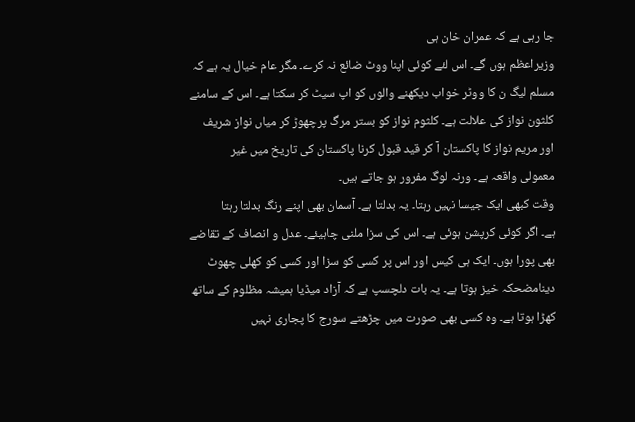جا رہی ہے کہ عمران خان ہی
وزیراعظم ہوں گے۔ اس لئے کوئی اپنا ووٹ ضائع نہ کرے۔ مگر عام خیال یہ ہے کہ
مسلم لیگ ن کا ووٹر خواب دیکھنے والوں کو اپ سیٹ کر سکتا ہے۔ اس کے سامنے
کلثون نواز کی علالت ہے۔ کلثوم نواز کو بستر مرگ پرچھوڑ کر میاں نواز شریف
اور مریم نواز کا پاکستان آ کر قید قبول کرنا پاکستان کی تاریخ میں غیر
معمولی واقعہ ہے۔ ورنہ لوگ مفرور ہو جاتے ہیں۔
وقت کبھی ایک جیسا نہیں رہتا۔ یہ بدلتا ہے۔ آسمان بھی اپنے رنگ بدلتا رہتا
ہے۔ اگر کوئی کرپشن ہوئی ہے۔ اس کی سزا ملنی چاہیئے۔ عدل و انصاف کے تقاضے
بھی پورا ہوں۔ ایک ہی کیس اور اس پر کسی کو سزا اور کسی کو کھلی چھوٹ
دینامضحکہ خیز ہوتا ہے۔ یہ بات دلچسپ ہے کہ آزاد میڈیا ہمیشہ مظلوم کے ساتھ
کھڑا ہوتا ہے۔ وہ کسی بھی صورت میں چڑھتے سورج کا پجاری نہیں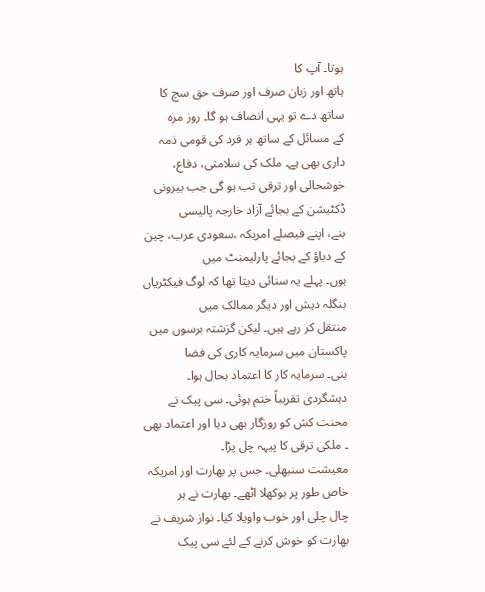ہوتا۔ آپ کا
ہاتھ اور زبان صرف اور صرف حق سچ کا ساتھ دے تو یہی انصاف ہو گا۔ روز مرہ
کے مسائل کے ساتھ ہر فرد کی قومی ذمہ داری بھی ہے۔ ملک کی سلامتی، دفاع،
خوشحالی اور ترقی تب ہو گی جب بیرونی ڈکٹیشن کے بجائے آزاد خارجہ پالیسی
بنے، اپنے فیصلے امریکہ ،سعودی عرب، چین کے دباؤ کے بجائے پارلیمنٹ میں
ہوں۔ پہلے یہ سنائی دیتا تھا کہ لوگ فیکٹریاں بنگلہ دیش اور دیگر ممالک میں
منتقل کر رہے ہیں۔ لیکن گزشتہ برسوں میں پاکستان میں سرمایہ کاری کی فضا
بنی۔ سرمایہ کار کا اعتماد بحال ہوا۔ دہشگردی تقریباً ختم ہوئی۔ سی پیک نے
محنت کش کو روزگار بھی دیا اور اعتماد بھی ۔ ملکی ترقی کا پیہہ چل پڑا۔
معیشت سنبھلی۔ جس پر بھارت اور امریکہ خاص طور پر بوکھلا اٹھے۔ بھارت نے ہر
چال چلی اور خوب واویلا کیا۔ نواز شریف نے بھارت کو خوش کرنے کے لئے سی پیک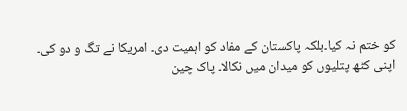کو ختم نہ کیا۔بلکہ پاکستان کے مفاد کو اہمیت دی۔ امریکا نے تگ و دو کی۔
اپنی کٹھ پتلیوں کو میدان میں نکالا۔ پاک چین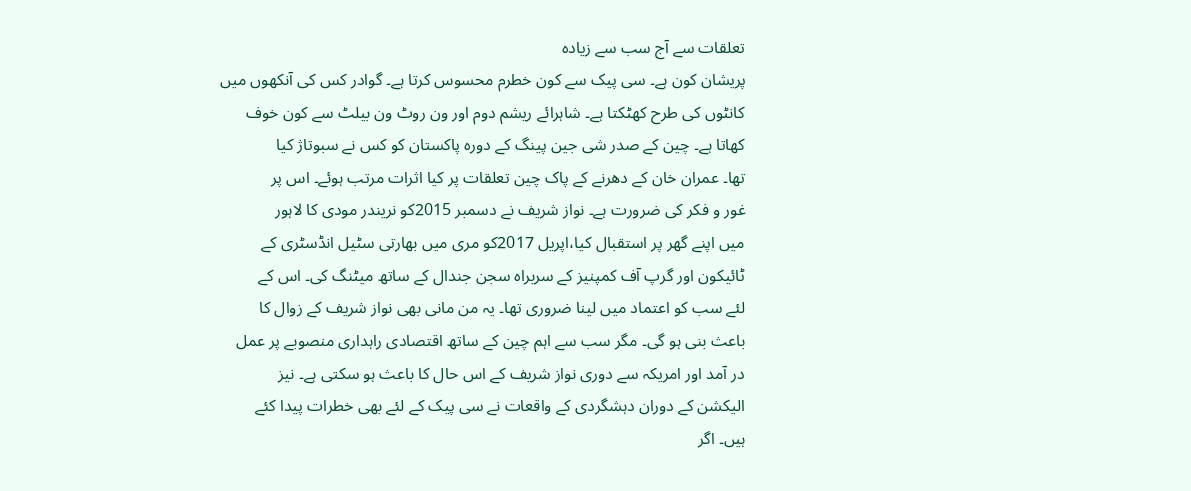تعلقات سے آج سب سے زیادہ
پریشان کون ہے۔ سی پیک سے کون خطرم محسوس کرتا ہے۔ گوادر کس کی آنکھوں میں
کانٹوں کی طرح کھٹکتا ہے۔ شاہرائے ریشم دوم اور ون روٹ ون بیلٹ سے کون خوف
کھاتا ہے۔ چین کے صدر شی جین پینگ کے دورہ پاکستان کو کس نے سبوتاژ کیا
تھا۔ عمران خان کے دھرنے کے پاک چین تعلقات پر کیا اثرات مرتب ہوئے۔ اس پر
غور و فکر کی ضرورت ہے۔ نواز شریف نے دسمبر 2015کو نریندر مودی کا لاہور
میں اپنے گھر پر استقبال کیا،اپریل 2017کو مری میں بھارتی سٹیل انڈسٹری کے
ٹائیکون اور گرپ آف کمپنیز کے سربراہ سجن جندال کے ساتھ میٹنگ کی۔ اس کے
لئے سب کو اعتماد میں لینا ضروری تھا۔ یہ من مانی بھی نواز شریف کے زوال کا
باعث بنی ہو گی۔ مگر سب سے اہم چین کے ساتھ اقتصادی راہداری منصوبے پر عمل
در آمد اور امریکہ سے دوری نواز شریف کے اس حال کا باعث ہو سکتی ہے۔ نیز
الیکشن کے دوران دہشگردی کے واقعات نے سی پیک کے لئے بھی خطرات پیدا کئے
ہیں۔ اگر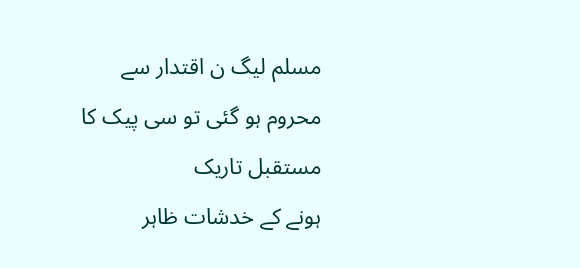مسلم لیگ ن اقتدار سے محروم ہو گئی تو سی پیک کا مستقبل تاریک
ہونے کے خدشات ظاہر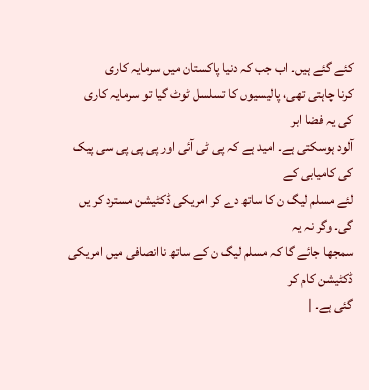کئے گئے ہیں۔ اب جب کہ دنیا پاکستان میں سرمایہ کاری
کرنا چاہتی تھی، پالیسیوں کا تسلسل ٹوٹ گیا تو سرمایہ کاری کی یہ فضا ابر
آلود ہوسکتی ہے۔ امید ہے کہ پی ٹی آئی اور پی پی پی سی پیک کی کامیابی کے
لئے مسلم لیگ ن کا ساتھ دے کر امریکی ڈکٹیشن مسترد کر یں گی۔ وگر نہ یہ
سمجھا جائے گا کہ مسلم لیگ ن کے ساتھ ناانصافی میں امریکی ڈکٹیشن کام کر
گئی ہے۔ |